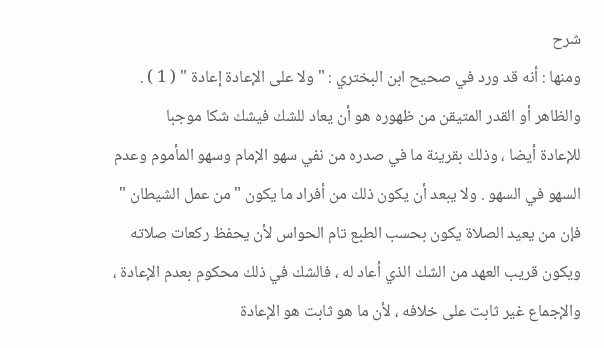شرح
ومنها : أنه قد ورد في صحيح ابن البختري : " ولا على الإعادة إعادة " ( 1 ) .
والظاهر أو القدر المتيقن من ظهوره هو أن يعاد للشك فيشك شكا موجبا
للإعادة أيضا ، وذلك بقرينة ما في صدره من نفي سهو الإمام وسهو المأموم وعدم
السهو في السهو . ولا يبعد أن يكون ذلك من أفراد ما يكون " من عمل الشيطان "
فإن من يعيد الصلاة يكون بحسب الطبع تام الحواس لأن يحفظ ركعات صلاته
ويكون قريب العهد من الشك الذي أعاد له ، فالشك في ذلك محكوم بعدم الإعادة ،
والإجماع غير ثابت على خلافه ، لأن ما هو ثابت هو الإعادة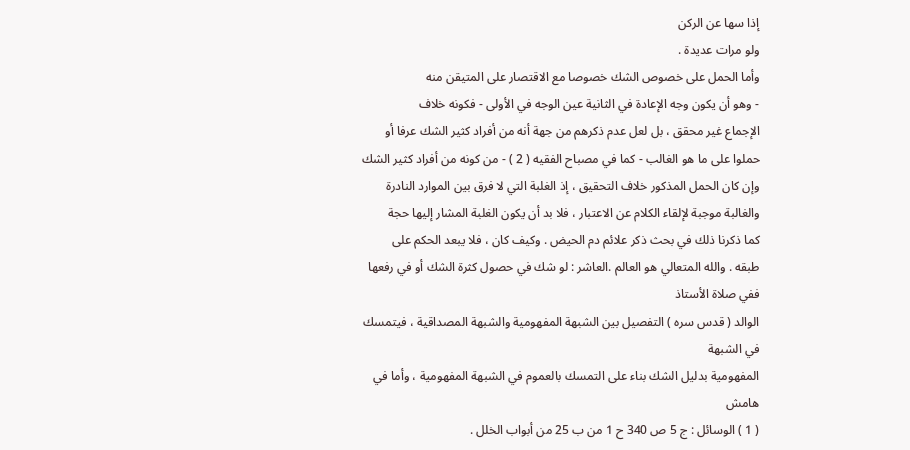إذا سها عن الركن
ولو مرات عديدة .
وأما الحمل على خصوص الشك خصوصا مع الاقتصار على المتيقن منه
- وهو أن يكون وجه الإعادة في الثانية عين الوجه في الأولى - فكونه خلاف
الإجماع غير محقق ، بل لعل عدم ذكرهم من جهة أنه من أفراد كثير الشك عرفا أو
حملوا على ما هو الغالب - كما في مصباح الفقيه ( 2 ) - من كونه من أفراد كثير الشك
وإن كان الحمل المذكور خلاف التحقيق ، إذ الغلبة التي لا فرق بين الموارد النادرة
والغالبة موجبة لإلقاء الكلام عن الاعتبار ، فلا بد أن يكون الغلبة المشار إليها حجة
كما ذكرنا ذلك في بحث ذكر علائم دم الحيض . وكيف كان ، فلا يبعد الحكم على
طبقه . والله المتعالي هو العالم .العاشر : لو شك في حصول كثرة الشك أو في رفعها ففي صلاة الأستاذ
الوالد ( قدس سره ) التفصيل بين الشبهة المفهومية والشبهة المصداقية ، فيتمسك في الشبهة
المفهومية بدليل الشك بناء على التمسك بالعموم في الشبهة المفهومية ، وأما في
هامش
( 1 ) الوسائل : ج 5 ص 340 ح 1 من ب 25 من أبواب الخلل .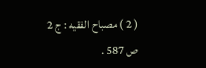( 2 ) مصباح الفقيه : ج 2 ص 587 .